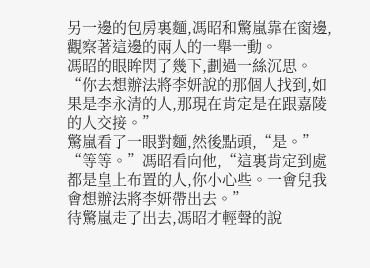另一邊的包房裏麵,馮昭和驚嵐靠在窗邊,觀察著這邊的兩人的一舉一動。
馮昭的眼眸閃了幾下,劃過一絲沉思。
“你去想辦法將李妍說的那個人找到,如果是李永清的人,那現在肯定是在跟嘉陵的人交接。”
驚嵐看了一眼對麵,然後點頭,“是。”
“等等。”馮昭看向他,“這裏肯定到處都是皇上布置的人,你小心些。一會兒我會想辦法將李妍帶出去。”
待驚嵐走了出去,馮昭才輕聲的說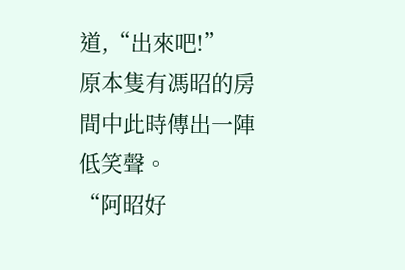道,“出來吧!”
原本隻有馮昭的房間中此時傳出一陣低笑聲。
“阿昭好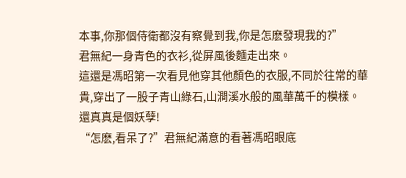本事,你那個侍衛都沒有察覺到我,你是怎麽發現我的?”
君無紀一身青色的衣衫,從屏風後麵走出來。
這還是馮昭第一次看見他穿其他顏色的衣服,不同於往常的華貴,穿出了一股子青山綠石,山澗溪水般的風華萬千的模樣。
還真真是個妖孽!
“怎麽,看呆了?”君無紀滿意的看著馮昭眼底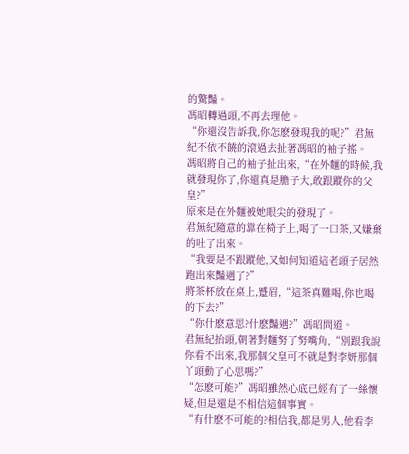的驚豔。
馮昭轉過頭,不再去理他。
“你還沒告訴我,你怎麽發現我的呢?”君無紀不依不饒的滾過去扯著馮昭的袖子搖。
馮昭將自己的袖子扯出來,“在外麵的時候,我就發現你了,你還真是膽子大,敢跟蹤你的父皇?”
原來是在外麵被她眼尖的發現了。
君無紀隨意的靠在椅子上,喝了一口茶,又嫌棄的吐了出來。
“我要是不跟蹤他,又如何知道這老頭子居然跑出來豔遇了?”
將茶杯放在桌上,蹙眉,“這茶真難喝,你也喝的下去?”
“你什麽意思?什麽豔遇?”馮昭問道。
君無紀抬頭,朝著對麵努了努嘴角,“別跟我說你看不出來,我那個父皇可不就是對李妍那個丫頭動了心思嗎?”
“怎麽可能?”馮昭雖然心底已經有了一絲懷疑,但是還是不相信這個事實。
“有什麽不可能的?相信我,都是男人,他看李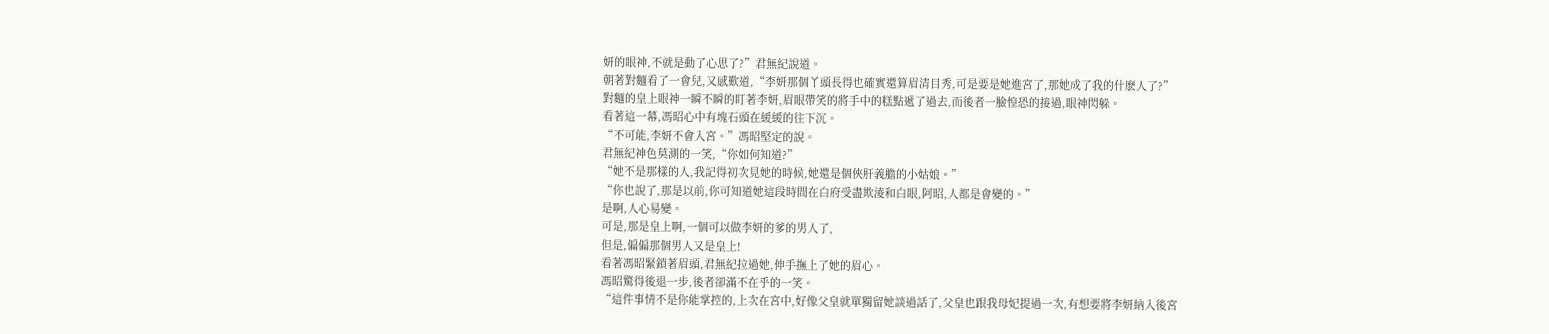妍的眼神,不就是動了心思了?”君無紀說道。
朝著對麵看了一會兒,又感歎道,“李妍那個丫頭長得也確實還算眉清目秀,可是要是她進宮了,那她成了我的什麽人了?”
對麵的皇上眼神一瞬不瞬的盯著李妍,眉眼帶笑的將手中的糕點遞了過去,而後者一臉惶恐的接過,眼神閃躲。
看著這一幕,馮昭心中有塊石頭在緩緩的往下沉。
“不可能,李妍不會入宮。”馮昭堅定的說。
君無紀神色莫測的一笑,“你如何知道?”
“她不是那樣的人,我記得初次見她的時候,她還是個俠肝義膽的小姑娘。”
“你也說了,那是以前,你可知道她這段時間在白府受盡欺淩和白眼,阿昭,人都是會變的。”
是啊,人心易變。
可是,那是皇上啊,一個可以做李妍的爹的男人了,
但是,偏偏那個男人又是皇上!
看著馮昭緊鎖著眉頭,君無紀拉過她,伸手撫上了她的眉心。
馮昭驚得後退一步,後者卻滿不在乎的一笑。
“這件事情不是你能掌控的,上次在宮中,好像父皇就單獨留她談過話了,父皇也跟我母妃提過一次,有想要將李妍納入後宮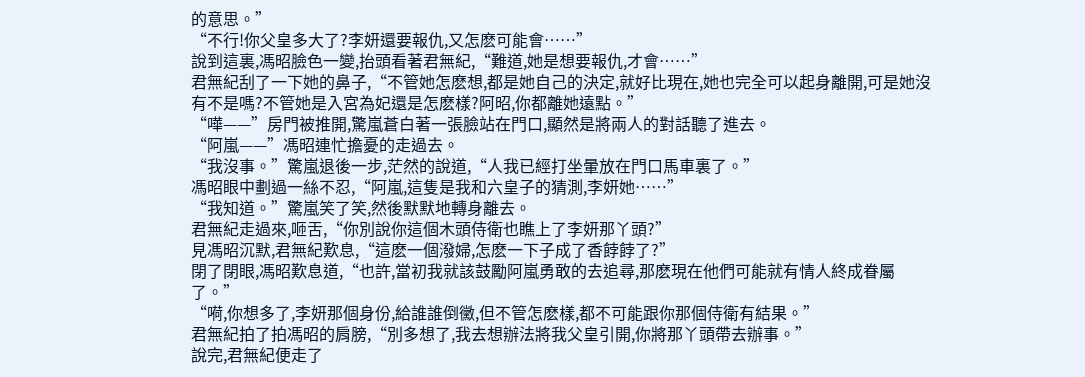的意思。”
“不行!你父皇多大了?李妍還要報仇,又怎麽可能會……”
說到這裏,馮昭臉色一變,抬頭看著君無紀,“難道,她是想要報仇,才會……”
君無紀刮了一下她的鼻子,“不管她怎麽想,都是她自己的決定,就好比現在,她也完全可以起身離開,可是她沒有不是嗎?不管她是入宮為妃還是怎麽樣?阿昭,你都離她遠點。”
“嘩——”房門被推開,驚嵐蒼白著一張臉站在門口,顯然是將兩人的對話聽了進去。
“阿嵐——”馮昭連忙擔憂的走過去。
“我沒事。”驚嵐退後一步,茫然的說道,“人我已經打坐暈放在門口馬車裏了。”
馮昭眼中劃過一絲不忍,“阿嵐,這隻是我和六皇子的猜測,李妍她……”
“我知道。”驚嵐笑了笑,然後默默地轉身離去。
君無紀走過來,咂舌,“你別說你這個木頭侍衛也瞧上了李妍那丫頭?”
見馮昭沉默,君無紀歎息,“這麽一個潑婦,怎麽一下子成了香餑餑了?”
閉了閉眼,馮昭歎息道,“也許,當初我就該鼓勵阿嵐勇敢的去追尋,那麽現在他們可能就有情人終成眷屬了。”
“嗬,你想多了,李妍那個身份,給誰誰倒黴,但不管怎麽樣,都不可能跟你那個侍衛有結果。”
君無紀拍了拍馮昭的肩膀,“別多想了,我去想辦法將我父皇引開,你將那丫頭帶去辦事。”
說完,君無紀便走了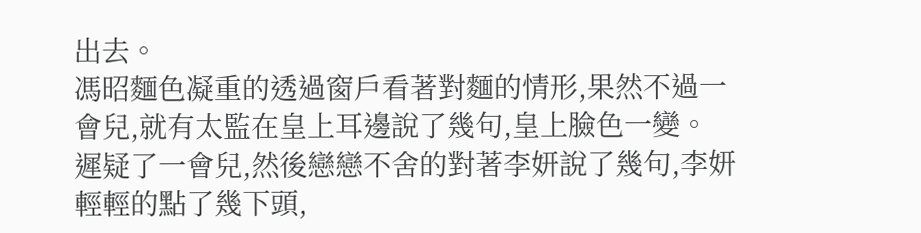出去。
馮昭麵色凝重的透過窗戶看著對麵的情形,果然不過一會兒,就有太監在皇上耳邊說了幾句,皇上臉色一變。
遲疑了一會兒,然後戀戀不舍的對著李妍說了幾句,李妍輕輕的點了幾下頭,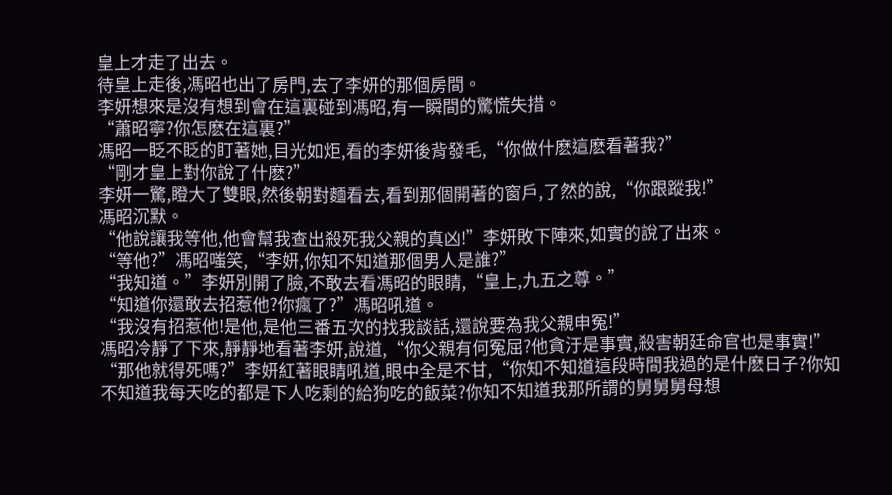皇上才走了出去。
待皇上走後,馮昭也出了房門,去了李妍的那個房間。
李妍想來是沒有想到會在這裏碰到馮昭,有一瞬間的驚慌失措。
“蕭昭寧?你怎麽在這裏?”
馮昭一眨不眨的盯著她,目光如炬,看的李妍後背發毛,“你做什麽這麽看著我?”
“剛才皇上對你說了什麽?”
李妍一驚,瞪大了雙眼,然後朝對麵看去,看到那個開著的窗戶,了然的說,“你跟蹤我!”
馮昭沉默。
“他說讓我等他,他會幫我查出殺死我父親的真凶!”李妍敗下陣來,如實的說了出來。
“等他?”馮昭嗤笑,“李妍,你知不知道那個男人是誰?”
“我知道。”李妍別開了臉,不敢去看馮昭的眼睛,“皇上,九五之尊。”
“知道你還敢去招惹他?你瘋了?”馮昭吼道。
“我沒有招惹他!是他,是他三番五次的找我談話,還說要為我父親申冤!”
馮昭冷靜了下來,靜靜地看著李妍,說道,“你父親有何冤屈?他貪汙是事實,殺害朝廷命官也是事實!”
“那他就得死嗎?”李妍紅著眼睛吼道,眼中全是不甘,“你知不知道這段時間我過的是什麽日子?你知不知道我每天吃的都是下人吃剩的給狗吃的飯菜?你知不知道我那所謂的舅舅舅母想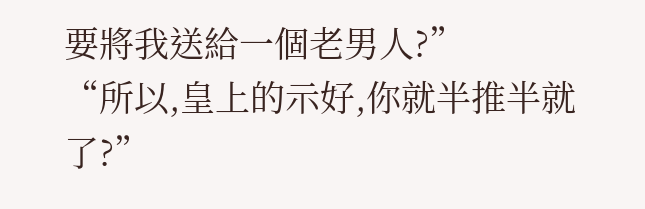要將我送給一個老男人?”
“所以,皇上的示好,你就半推半就了?”